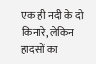एक ही नदी के दो किनारे, लेकिन हादसों का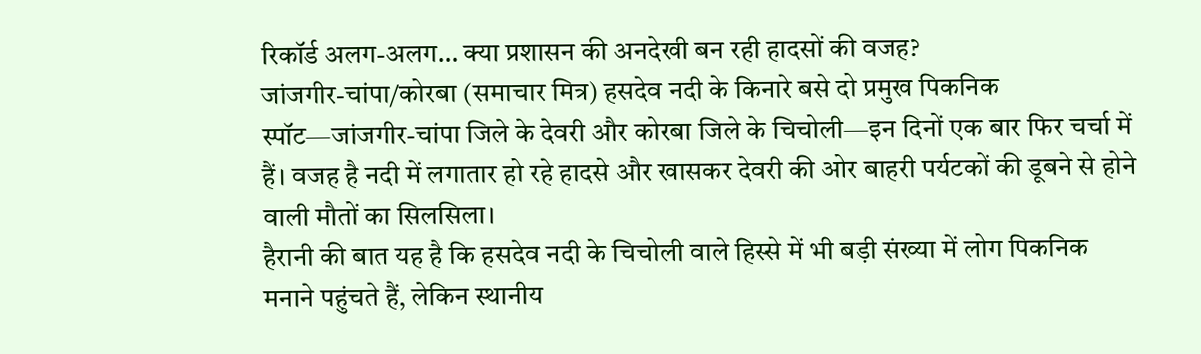रिकॉर्ड अलग-अलग… क्या प्रशासन की अनदेखी बन रही हादसों की वजह?
जांजगीर-चांपा/कोरबा (समाचार मित्र) हसदेव नदी के किनारे बसे दो प्रमुख पिकनिक स्पॉट—जांजगीर-चांपा जिले के देवरी और कोरबा जिले के चिचोली—इन दिनों एक बार फिर चर्चा में हैं। वजह है नदी में लगातार हो रहे हादसे और खासकर देवरी की ओर बाहरी पर्यटकों की डूबने से होने वाली मौतों का सिलसिला।
हैरानी की बात यह है कि हसदेव नदी के चिचोली वाले हिस्से में भी बड़ी संख्या में लोग पिकनिक मनाने पहुंचते हैं, लेकिन स्थानीय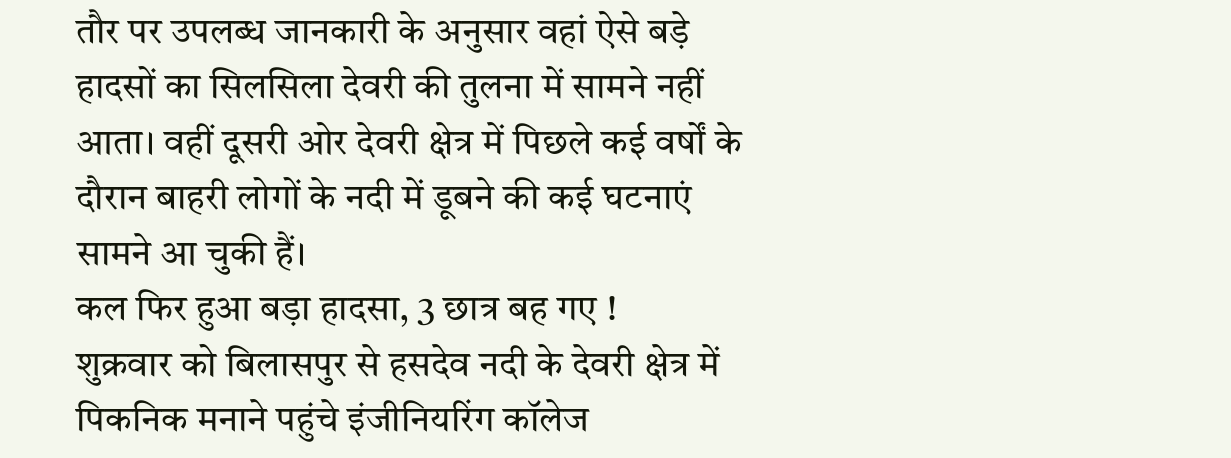तौर पर उपलब्ध जानकारी के अनुसार वहां ऐसे बड़े हादसों का सिलसिला देवरी की तुलना में सामने नहीं आता। वहीं दूसरी ओर देवरी क्षेत्र में पिछले कई वर्षों के दौरान बाहरी लोगों के नदी में डूबने की कई घटनाएं सामने आ चुकी हैं।
कल फिर हुआ बड़ा हादसा, 3 छात्र बह गए !
शुक्रवार को बिलासपुर से हसदेव नदी के देवरी क्षेत्र में पिकनिक मनाने पहुंचे इंजीनियरिंग कॉलेज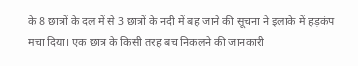के 8 छात्रों के दल में से 3 छात्रों के नदी में बह जाने की सूचना ने इलाके में हड़कंप मचा दिया। एक छात्र के किसी तरह बच निकलने की जानकारी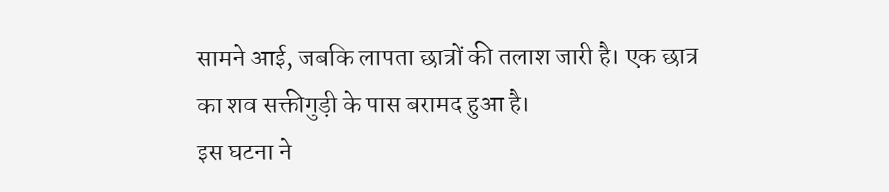सामने आई, जबकि लापता छात्रों की तलाश जारी है। एक छात्र का शव सक्तीगुड़ी के पास बरामद हुआ है।
इस घटना ने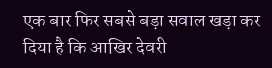एक बार फिर सबसे बड़ा सवाल खड़ा कर दिया है कि आखिर देवरी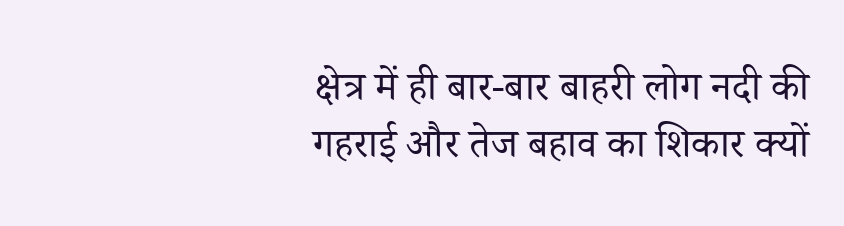क्षेत्र में ही बार-बार बाहरी लोग नदी की गहराई और तेज बहाव का शिकार क्यों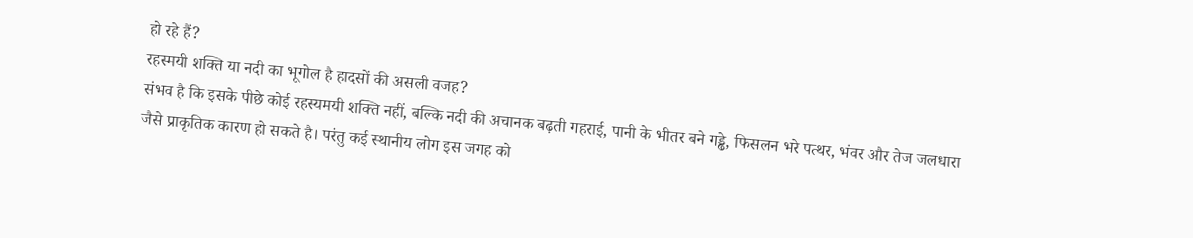हो रहे हैं?
रहस्मयी शक्ति या नदी का भूगोल है हादसों की असली वजह?
संभव है कि इसके पीछे कोई रहस्यमयी शक्ति नहीं, बल्कि नदी की अचानक बढ़ती गहराई, पानी के भीतर बने गड्ढे, फिसलन भरे पत्थर, भंवर और तेज जलधारा जैसे प्राकृतिक कारण हो सकते है। परंतु कई स्थानीय लोग इस जगह को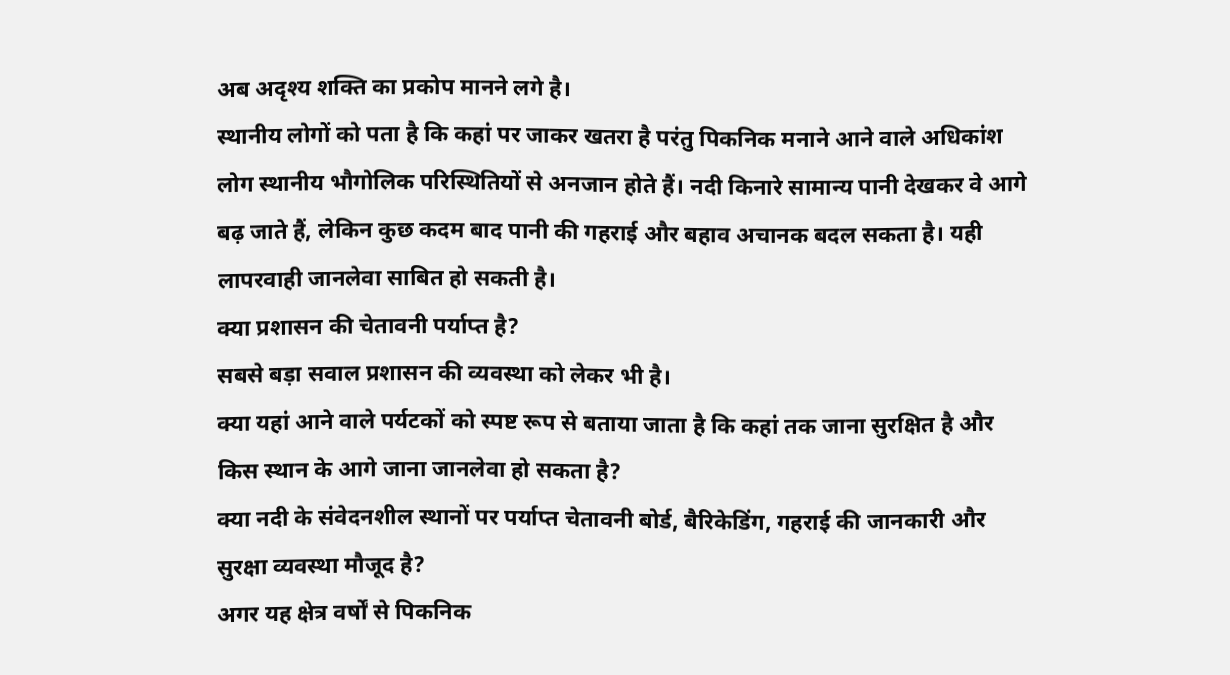अब अदृश्य शक्ति का प्रकोप मानने लगे है।
स्थानीय लोगों को पता है कि कहां पर जाकर खतरा है परंतु पिकनिक मनाने आने वाले अधिकांश लोग स्थानीय भौगोलिक परिस्थितियों से अनजान होते हैं। नदी किनारे सामान्य पानी देखकर वे आगे बढ़ जाते हैं, लेकिन कुछ कदम बाद पानी की गहराई और बहाव अचानक बदल सकता है। यही लापरवाही जानलेवा साबित हो सकती है।
क्या प्रशासन की चेतावनी पर्याप्त है?
सबसे बड़ा सवाल प्रशासन की व्यवस्था को लेकर भी है।
क्या यहां आने वाले पर्यटकों को स्पष्ट रूप से बताया जाता है कि कहां तक जाना सुरक्षित है और किस स्थान के आगे जाना जानलेवा हो सकता है?
क्या नदी के संवेदनशील स्थानों पर पर्याप्त चेतावनी बोर्ड, बैरिकेडिंग, गहराई की जानकारी और सुरक्षा व्यवस्था मौजूद है?
अगर यह क्षेत्र वर्षों से पिकनिक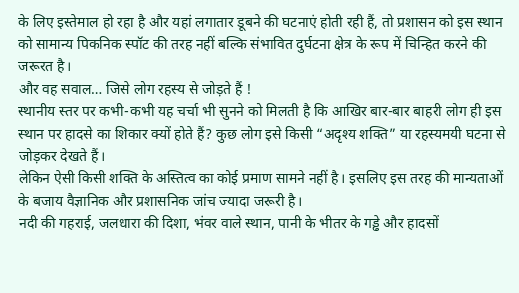के लिए इस्तेमाल हो रहा है और यहां लगातार डूबने की घटनाएं होती रही हैं, तो प्रशासन को इस स्थान को सामान्य पिकनिक स्पॉट की तरह नहीं बल्कि संभावित दुर्घटना क्षेत्र के रूप में चिन्हित करने की जरूरत है।
और वह सवाल… जिसे लोग रहस्य से जोड़ते हैं !
स्थानीय स्तर पर कभी-कभी यह चर्चा भी सुनने को मिलती है कि आखिर बार-बार बाहरी लोग ही इस स्थान पर हादसे का शिकार क्यों होते हैं? कुछ लोग इसे किसी “अदृश्य शक्ति” या रहस्यमयी घटना से जोड़कर देखते हैं।
लेकिन ऐसी किसी शक्ति के अस्तित्व का कोई प्रमाण सामने नहीं है। इसलिए इस तरह की मान्यताओं के बजाय वैज्ञानिक और प्रशासनिक जांच ज्यादा जरूरी है।
नदी की गहराई, जलधारा की दिशा, भंवर वाले स्थान, पानी के भीतर के गड्ढे और हादसों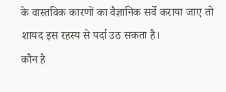के वास्तविक कारणों का वैज्ञानिक सर्वे कराया जाए तो शायद इस रहस्य से पर्दा उठ सकता है।
कौन है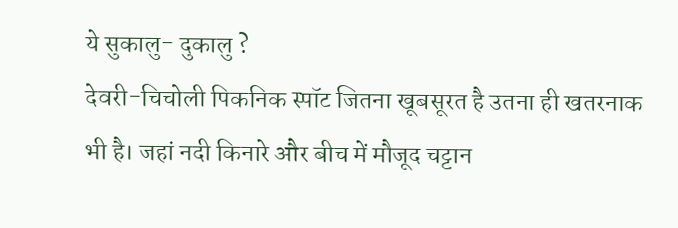ये सुकालु- दुकालु ?
देवरी-चिचोली पिकनिक स्पॉट जितना खूबसूरत है उतना ही खतरनाक भी है। जहां नदी किनारे और बीच में मौजूद चट्टान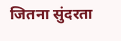जितना सुंदरता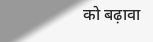को बढ़ावा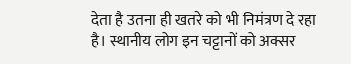देता है उतना ही खतरे को भी निमंत्रण दे रहा है। स्थानीय लोग इन चट्टानों को अक्सर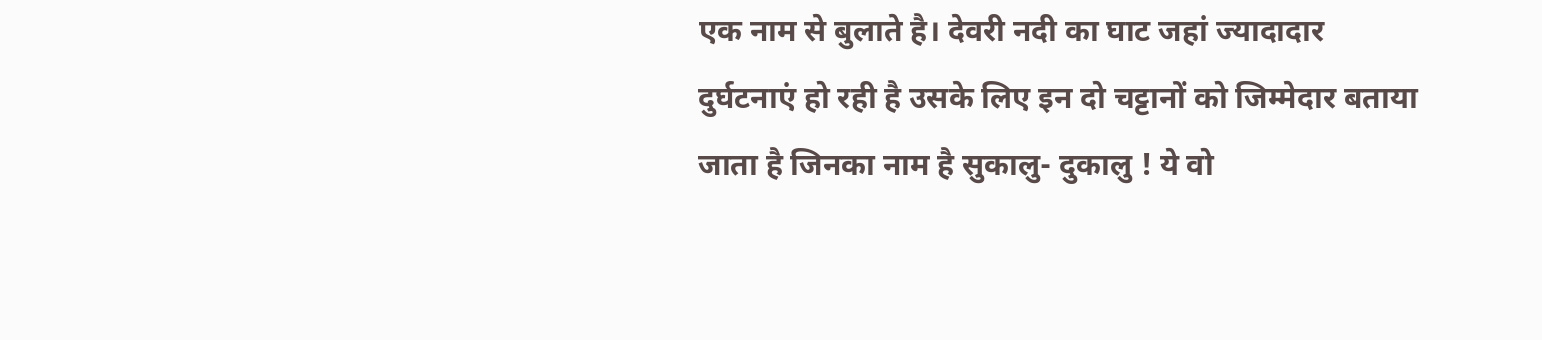एक नाम से बुलाते है। देवरी नदी का घाट जहां ज्यादादार दुर्घटनाएं हो रही है उसके लिए इन दो चट्टानों को जिम्मेदार बताया जाता है जिनका नाम है सुकालु- दुकालु ! ये वो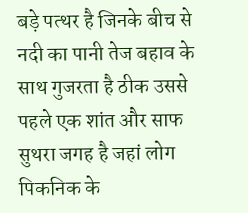बड़े पत्थर है जिनके बीच से नदी का पानी तेज बहाव के साथ गुजरता है ठीक उससे पहले एक शांत और साफ सुथरा जगह है जहां लोग पिकनिक के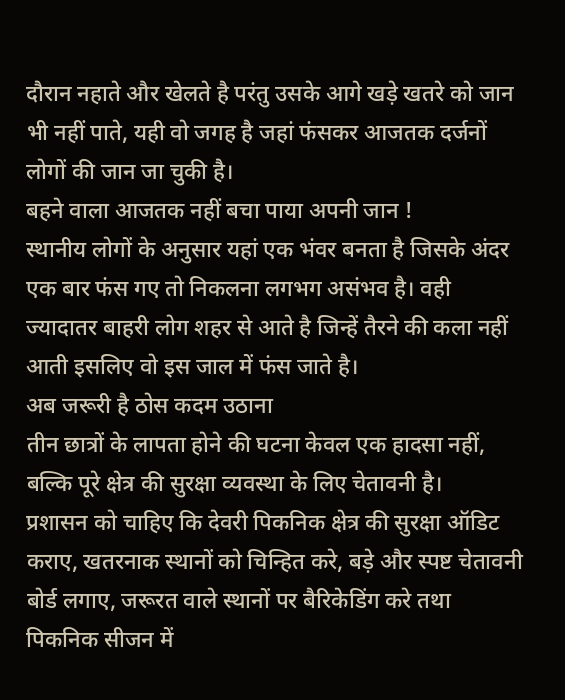दौरान नहाते और खेलते है परंतु उसके आगे खड़े खतरे को जान भी नहीं पाते, यही वो जगह है जहां फंसकर आजतक दर्जनों लोगों की जान जा चुकी है।
बहने वाला आजतक नहीं बचा पाया अपनी जान !
स्थानीय लोगों के अनुसार यहां एक भंवर बनता है जिसके अंदर एक बार फंस गए तो निकलना लगभग असंभव है। वही ज्यादातर बाहरी लोग शहर से आते है जिन्हें तैरने की कला नहीं आती इसलिए वो इस जाल में फंस जाते है।
अब जरूरी है ठोस कदम उठाना
तीन छात्रों के लापता होने की घटना केवल एक हादसा नहीं, बल्कि पूरे क्षेत्र की सुरक्षा व्यवस्था के लिए चेतावनी है।
प्रशासन को चाहिए कि देवरी पिकनिक क्षेत्र की सुरक्षा ऑडिट कराए, खतरनाक स्थानों को चिन्हित करे, बड़े और स्पष्ट चेतावनी बोर्ड लगाए, जरूरत वाले स्थानों पर बैरिकेडिंग करे तथा पिकनिक सीजन में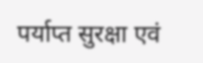पर्याप्त सुरक्षा एवं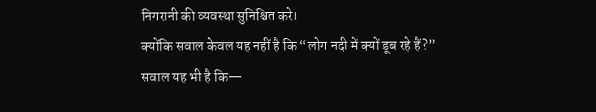निगरानी की व्यवस्था सुनिश्चित करे।
क्योंकि सवाल केवल यह नहीं है कि “लोग नदी में क्यों डूब रहे हैं?”
सवाल यह भी है कि—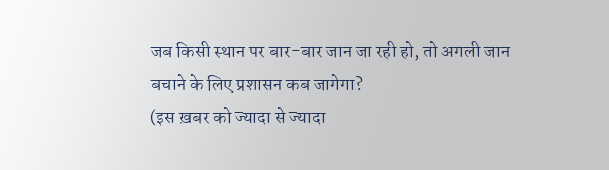जब किसी स्थान पर बार-बार जान जा रही हो, तो अगली जान बचाने के लिए प्रशासन कब जागेगा?
(इस ख़बर को ज्यादा से ज्यादा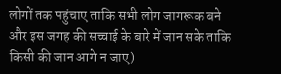लोगों तक पहुंचाए ताकि सभी लोग जागरूक बने और इस जगह की सच्चाई के बारे में जान सके ताकि किसी की जान आगे न जाए)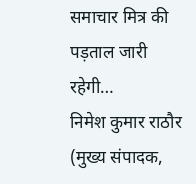समाचार मित्र की पड़ताल जारी रहेगी…
निमेश कुमार राठौर
(मुख्य संपादक,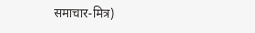समाचार-मित्र)